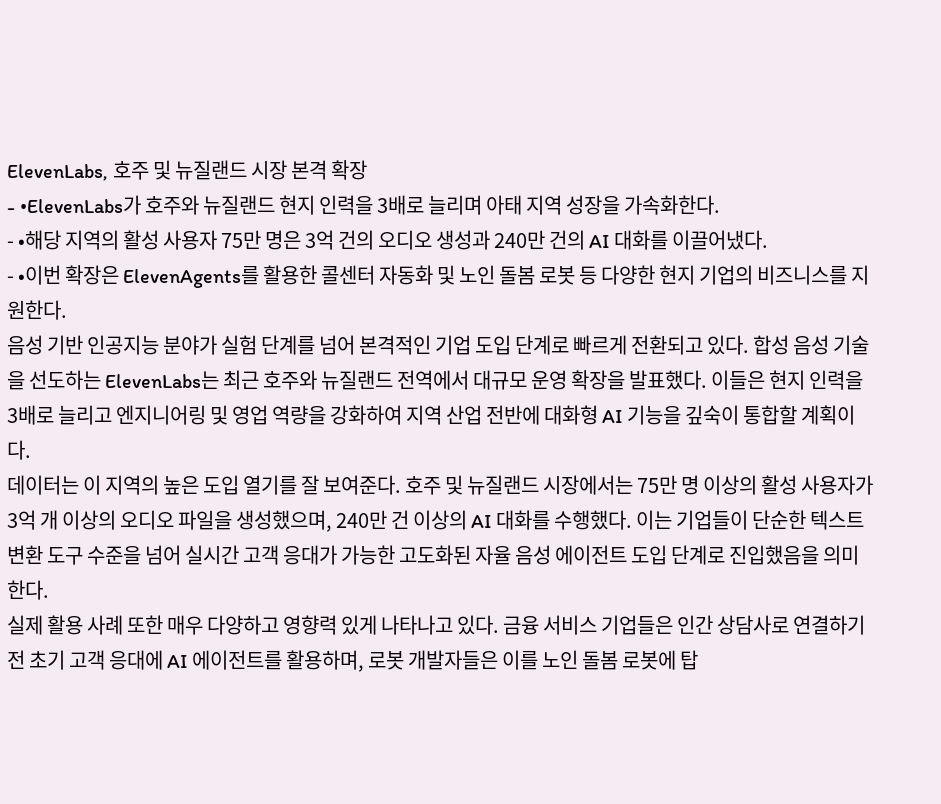ElevenLabs, 호주 및 뉴질랜드 시장 본격 확장
- •ElevenLabs가 호주와 뉴질랜드 현지 인력을 3배로 늘리며 아태 지역 성장을 가속화한다.
- •해당 지역의 활성 사용자 75만 명은 3억 건의 오디오 생성과 240만 건의 AI 대화를 이끌어냈다.
- •이번 확장은 ElevenAgents를 활용한 콜센터 자동화 및 노인 돌봄 로봇 등 다양한 현지 기업의 비즈니스를 지원한다.
음성 기반 인공지능 분야가 실험 단계를 넘어 본격적인 기업 도입 단계로 빠르게 전환되고 있다. 합성 음성 기술을 선도하는 ElevenLabs는 최근 호주와 뉴질랜드 전역에서 대규모 운영 확장을 발표했다. 이들은 현지 인력을 3배로 늘리고 엔지니어링 및 영업 역량을 강화하여 지역 산업 전반에 대화형 AI 기능을 깊숙이 통합할 계획이다.
데이터는 이 지역의 높은 도입 열기를 잘 보여준다. 호주 및 뉴질랜드 시장에서는 75만 명 이상의 활성 사용자가 3억 개 이상의 오디오 파일을 생성했으며, 240만 건 이상의 AI 대화를 수행했다. 이는 기업들이 단순한 텍스트 변환 도구 수준을 넘어 실시간 고객 응대가 가능한 고도화된 자율 음성 에이전트 도입 단계로 진입했음을 의미한다.
실제 활용 사례 또한 매우 다양하고 영향력 있게 나타나고 있다. 금융 서비스 기업들은 인간 상담사로 연결하기 전 초기 고객 응대에 AI 에이전트를 활용하며, 로봇 개발자들은 이를 노인 돌봄 로봇에 탑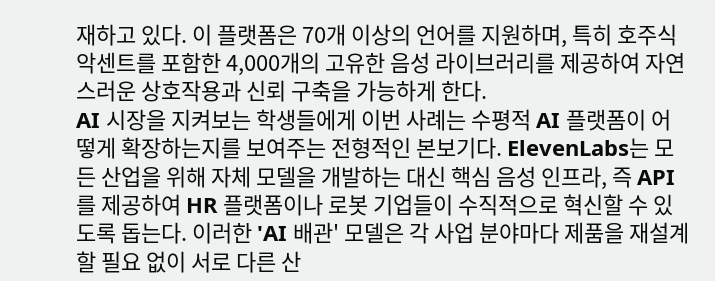재하고 있다. 이 플랫폼은 70개 이상의 언어를 지원하며, 특히 호주식 악센트를 포함한 4,000개의 고유한 음성 라이브러리를 제공하여 자연스러운 상호작용과 신뢰 구축을 가능하게 한다.
AI 시장을 지켜보는 학생들에게 이번 사례는 수평적 AI 플랫폼이 어떻게 확장하는지를 보여주는 전형적인 본보기다. ElevenLabs는 모든 산업을 위해 자체 모델을 개발하는 대신 핵심 음성 인프라, 즉 API를 제공하여 HR 플랫폼이나 로봇 기업들이 수직적으로 혁신할 수 있도록 돕는다. 이러한 'AI 배관' 모델은 각 사업 분야마다 제품을 재설계할 필요 없이 서로 다른 산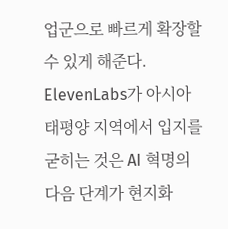업군으로 빠르게 확장할 수 있게 해준다.
ElevenLabs가 아시아 태평양 지역에서 입지를 굳히는 것은 AI 혁명의 다음 단계가 현지화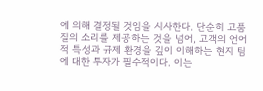에 의해 결정될 것임을 시사한다. 단순히 고품질의 소리를 제공하는 것을 넘어, 고객의 언어적 특성과 규제 환경을 깊이 이해하는 현지 팀에 대한 투자가 필수적이다. 이는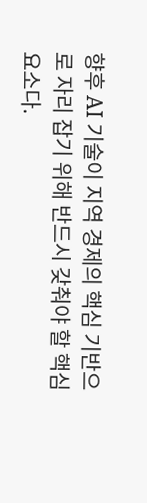향후 AI 기술이 지역 경제의 핵심 기반으로 자리 잡기 위해 반드시 갖춰야 할 핵심 요소다.